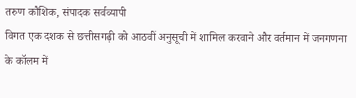तरुण कौशिक, संपादक सर्वव्यापी
विगत एक दशक से छत्तीसगढ़ी को आठवीं अनुसूची में शामिल करवाने और वर्तमान में जनगणना के कॉलम में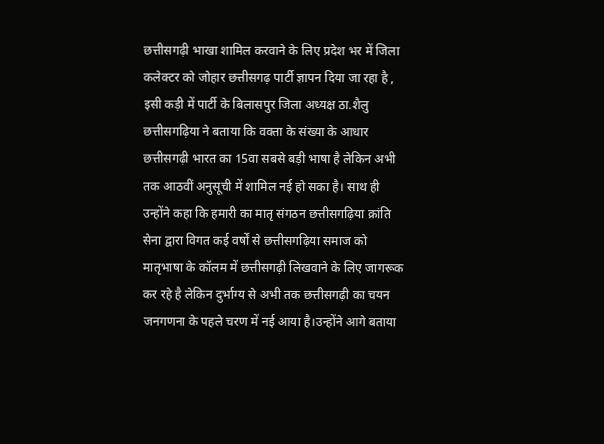छत्तीसगढ़ी भाखा शामिल करवाने के लिए प्रदेश भर में जिला कलेक्टर को जोहार छत्तीसगढ़ पार्टी ज्ञापन दिया जा रहा है , इसी कड़ी में पार्टी के बिलासपुर जिला अध्यक्ष ठा.शैलु छत्तीसगढ़िया ने बताया कि वक्ता के संख्या के आधार छत्तीसगढ़ी भारत का 15वा सबसे बड़ी भाषा है लेकिन अभी तक आठवीं अनुसूची में शामिल नई हो सका है। साथ ही उन्होंने कहा कि हमारी का मातृ संगठन छत्तीसगढ़िया क्रांति सेना द्वारा विगत कई वर्षों से छत्तीसगढ़िया समाज को मातृभाषा के कॉलम में छत्तीसगढ़ी लिखवाने के लिए जागरूक कर रहे है लेकिन दुर्भाग्य से अभी तक छत्तीसगढ़ी का चयन जनगणना के पहले चरण में नई आया है।उन्होंने आगे बताया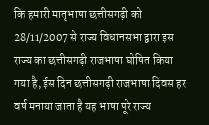कि हमारी मातृभाषा छत्तीसगढ़ी को 28/11/2007 से राज्य विधानसभा द्वारा इस राज्य का छत्तीसगढ़ी राजभाषा घोषित किया गया है, ईस दिन छत्तीसगढ़ी राजभाषा दिवस हर वर्ष मनाया जाता है यह भाषा पूरे राज्य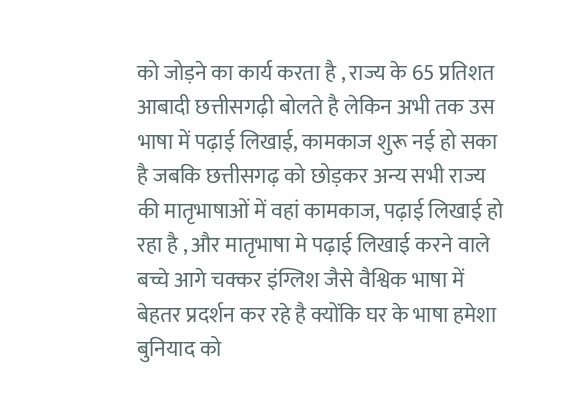को जोड़ने का कार्य करता है , राज्य के 65 प्रतिशत आबादी छत्तीसगढ़ी बोलते है लेकिन अभी तक उस भाषा में पढ़ाई लिखाई, कामकाज शुरू नई हो सका है जबकि छत्तीसगढ़ को छोड़कर अन्य सभी राज्य की मातृभाषाओं में वहां कामकाज, पढ़ाई लिखाई हो रहा है , और मातृभाषा मे पढ़ाई लिखाई करने वाले बच्चे आगे चक्कर इंग्लिश जैसे वैश्विक भाषा में बेहतर प्रदर्शन कर रहे है क्योंकि घर के भाषा हमेशा बुनियाद को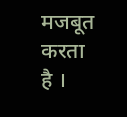मजबूत करता है ।